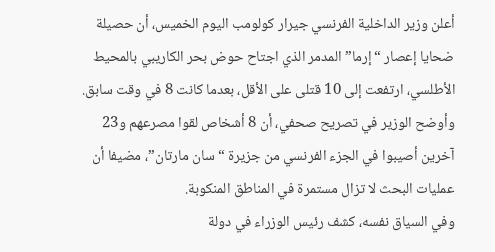أعلن وزير الداخلية الفرنسي جيرار كولومب اليوم الخميس، أن حصيلة ضحايا إعصار “إرما” المدمر الذي اجتاح حوض بحر الكاريبي بالمحيط الأطلسي، ارتفعت إلى 10 قتلى على الأقل، بعدما كانت 8 في وقت سابق.
وأوضح الوزير في تصريح صحفي، أن 8 أشخاص لقوا مصرعهم و23 آخرين أصيبوا في الجزء الفرنسي من جزيرة “سان مارتان”، مضيفا أن عمليات البحث لا تزال مستمرة في المناطق المنكوبة.
وفي السياق نفسه، كشف رئيس الوزراء في دولة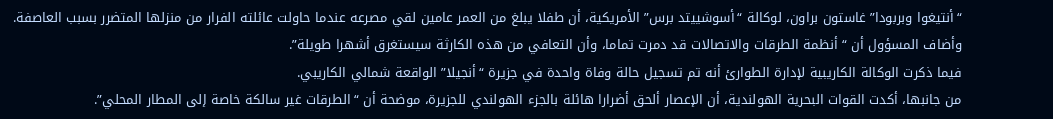“أنتيغوا وبربودا” غاستون براون، لوكالة “أسوشييتد برس” الأمريكية، أن طفلا يبلغ من العمر عامين لقي مصرعه عندما حاولت عائلته الفرار من منزلها المتضرر بسبب العاصفة.
وأضاف المسؤول أن “أنظمة الطرقات والاتصالات قد دمرت تماما، وأن التعافي من هذه الكارثة سيستغرق أشهرا طويلة”.
فيما ذكرت الوكالة الكاريبية لإدارة الطوارئ أنه تم تسجيل حالة وفاة واحدة في جزيرة “أنجيلا” الواقعة شمالي الكاريبي.
من جانبها، أكدت القوات البحرية الهولندية، أن الإعصار ألحق أضرارا هائلة بالجزء الهولندي للجزيرة، موضحة أن “الطرقات غير سالكة خاصة إلى المطار المحلي”.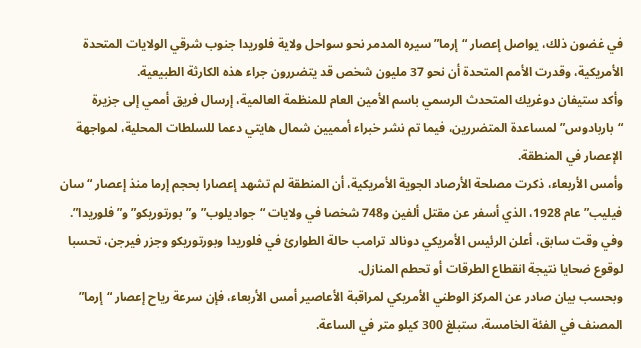في غضون ذلك، يواصل إعصار “إرما” سيره المدمر نحو سواحل ولاية فلوريدا جنوب شرقي الولايات المتحدة الأمريكية، وقدرت الأمم المتحدة أن نحو 37 مليون شخص قد يتضررون جراء هذه الكارثة الطبيعية.
وأكد ستيفان دوغريك المتحدث الرسمي باسم الأمين العام للمنظمة العالمية، إرسال فريق أممي إلى جزيرة “باربادوس” لمساعدة المتضررين، فيما تم نشر خبراء أمميين شمال هايتي دعما للسلطات المحلية، لمواجهة الإعصار في المنطقة.
وأمس الأربعاء، ذكرت مصلحة الأرصاد الجوية الأمريكية، أن المنطقة لم تشهد إعصارا بحجم إرما منذ إعصار “سان فيليب” عام 1928، الذي أسفر عن مقتل ألفين و748 شخصا في ولايات “جواديلوب” و”بورتوريكو” و”فلوريدا”.
وفي وقت سابق، أعلن الرئيس الأمريكي دونالد ترامب حالة الطوارئ في فلوريدا وبورتوريكو وجزر فيرجن، تحسبا لوقوع ضحايا نتيجة انقطاع الطرقات أو تحطم المنازل.
وبحسب بيان صادر عن المركز الوطني الأمريكي لمراقبة الأعاصير أمس الأربعاء، فإن سرعة رياح إعصار “إرما” المصنف في الفئة الخامسة، ستبلغ 300 كيلو متر في الساعة.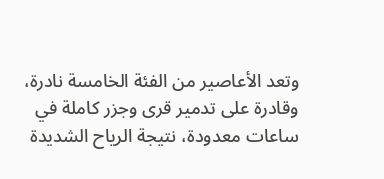وتعد الأعاصير من الفئة الخامسة نادرة، وقادرة على تدمير قرى وجزر كاملة في ساعات معدودة، نتيجة الرياح الشديدة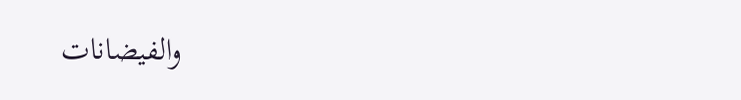والفيضانات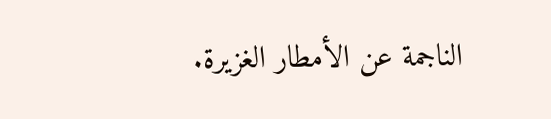الناجمة عن الأمطار الغزيرة.